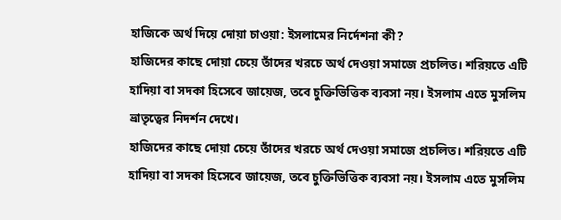হাজিকে অর্থ দিয়ে দোয়া চাওয়া: ইসলামের নির্দেশনা কী?
হাজিদের কাছে দোয়া চেয়ে তাঁদের খরচে অর্থ দেওয়া সমাজে প্রচলিত। শরিয়তে এটি হাদিয়া বা সদকা হিসেবে জায়েজ, তবে চুক্তিভিত্তিক ব্যবসা নয়। ইসলাম এতে মুসলিম ভ্রাতৃত্বের নিদর্শন দেখে।
হাজিদের কাছে দোয়া চেয়ে তাঁদের খরচে অর্থ দেওয়া সমাজে প্রচলিত। শরিয়তে এটি হাদিয়া বা সদকা হিসেবে জায়েজ, তবে চুক্তিভিত্তিক ব্যবসা নয়। ইসলাম এতে মুসলিম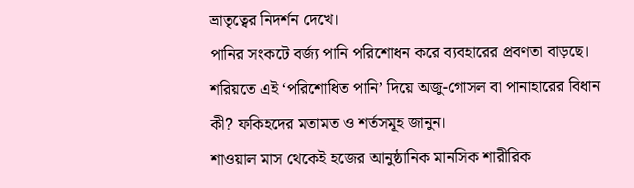ভ্রাতৃত্বের নিদর্শন দেখে।
পানির সংকটে বর্জ্য পানি পরিশোধন করে ব্যবহারের প্রবণতা বাড়ছে। শরিয়তে এই ‘পরিশোধিত পানি’ দিয়ে অজু-গোসল বা পানাহারের বিধান কী? ফকিহদের মতামত ও শর্তসমূহ জানুন।
শাওয়াল মাস থেকেই হজের আনুষ্ঠানিক মানসিক শারীরিক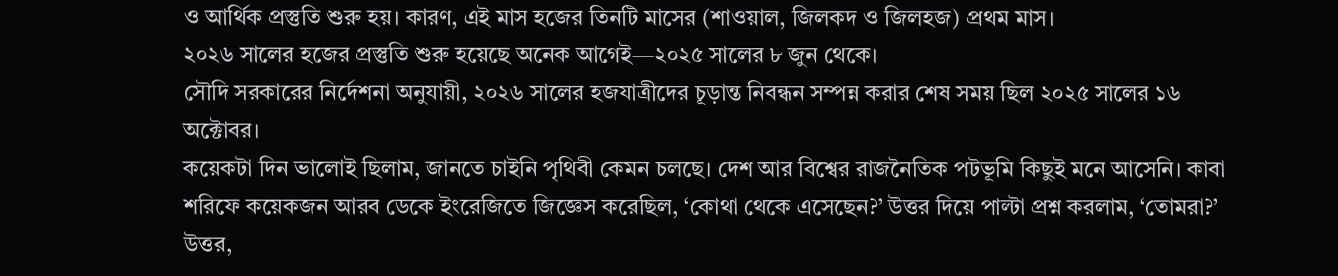ও আর্থিক প্রস্তুতি শুরু হয়। কারণ, এই মাস হজের তিনটি মাসের (শাওয়াল, জিলকদ ও জিলহজ) প্রথম মাস।
২০২৬ সালের হজের প্রস্তুতি শুরু হয়েছে অনেক আগেই—২০২৫ সালের ৮ জুন থেকে।
সৌদি সরকারের নির্দেশনা অনুযায়ী, ২০২৬ সালের হজযাত্রীদের চূড়ান্ত নিবন্ধন সম্পন্ন করার শেষ সময় ছিল ২০২৫ সালের ১৬ অক্টোবর।
কয়েকটা দিন ভালোই ছিলাম, জানতে চাইনি পৃথিবী কেমন চলছে। দেশ আর বিশ্বের রাজনৈতিক পটভূমি কিছুই মনে আসেনি। কাবা শরিফে কয়েকজন আরব ডেকে ইংরেজিতে জিজ্ঞেস করেছিল, ‘কোথা থেকে এসেছেন?’ উত্তর দিয়ে পাল্টা প্রশ্ন করলাম, ‘তোমরা?’ উত্তর,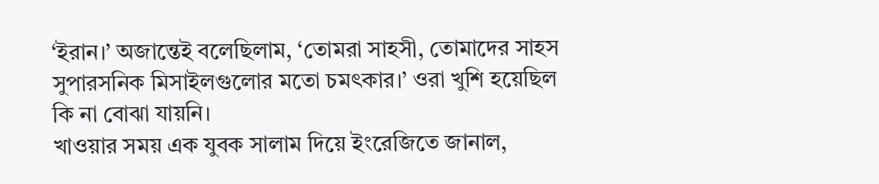‘ইরান।’ অজান্তেই বলেছিলাম, ‘তোমরা সাহসী, তোমাদের সাহস সুপারসনিক মিসাইলগুলোর মতো চমৎকার।’ ওরা খুশি হয়েছিল কি না বোঝা যায়নি।
খাওয়ার সময় এক যুবক সালাম দিয়ে ইংরেজিতে জানাল,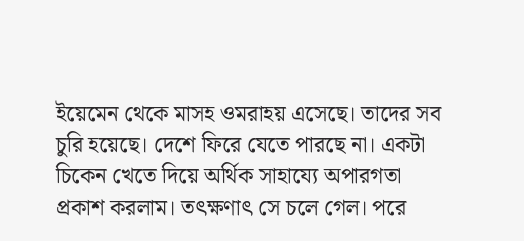ইয়েমেন থেকে মাসহ ওমরাহয় এসেছে। তাদের সব চুরি হয়েছে। দেশে ফিরে যেতে পারছে না। একটা চিকেন খেতে দিয়ে অর্থিক সাহায্যে অপারগতা প্রকাশ করলাম। তৎক্ষণাৎ সে চলে গেল। পরে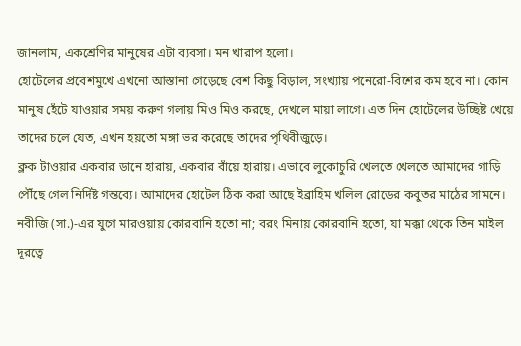জানলাম, একশ্রেণির মানুষের এটা ব্যবসা। মন খারাপ হলো।
হোটেলের প্রবেশমুখে এখনো আস্তানা গেড়েছে বেশ কিছু বিড়াল, সংখ্যায় পনেরো-বিশের কম হবে না। কোন মানুষ হেঁটে যাওয়ার সময় করুণ গলায় মিও মিও করছে, দেখলে মায়া লাগে। এত দিন হোটেলের উচ্ছিষ্ট খেয়ে তাদের চলে যেত, এখন হয়তো মঙ্গা ভর করেছে তাদের পৃথিবীজুড়ে।
ক্লক টাওয়ার একবার ডানে হারায়, একবার বাঁয়ে হারায়। এভাবে লুকোচুরি খেলতে খেলতে আমাদের গাড়ি পৌঁছে গেল নির্দিষ্ট গন্তব্যে। আমাদের হোটেল ঠিক করা আছে ইব্রাহিম খলিল রোডের কবুতর মাঠের সামনে।
নবীজি (সা.)-এর যুগে মারওয়ায় কোরবানি হতো না; বরং মিনায় কোরবানি হতো, যা মক্কা থেকে তিন মাইল দূরত্বে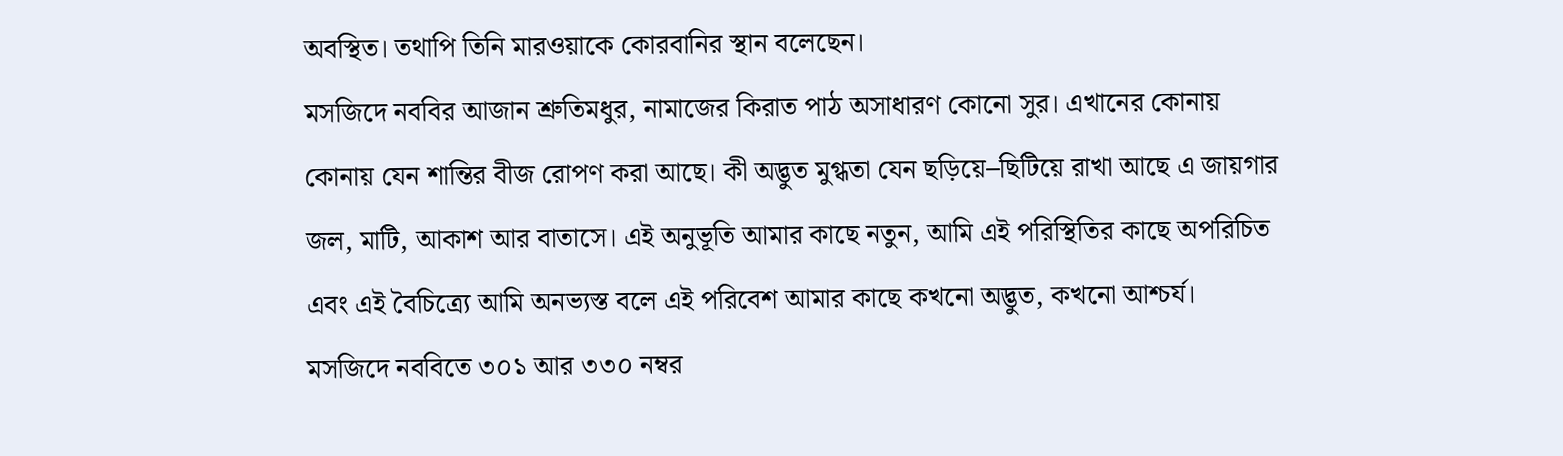অবস্থিত। তথাপি তিনি মারওয়াকে কোরবানির স্থান বলেছেন।
মসজিদে নববির আজান শ্রুতিমধুর, নামাজের কিরাত পাঠ অসাধারণ কোনো সুর। এখানের কোনায় কোনায় যেন শান্তির বীজ রোপণ করা আছে। কী অদ্ভুত মুগ্ধতা যেন ছড়িয়ে–ছিটিয়ে রাখা আছে এ জায়গার জল, মাটি, আকাশ আর বাতাসে। এই অনুভূতি আমার কাছে নতুন, আমি এই পরিস্থিতির কাছে অপরিচিত এবং এই বৈচিত্র্যে আমি অনভ্যস্ত বলে এই পরিবেশ আমার কাছে কখনো অদ্ভুত, কখনো আশ্চর্য।
মসজিদে নববিতে ৩০১ আর ৩৩০ নম্বর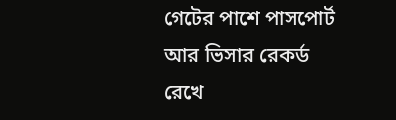গেটের পাশে পাসপোর্ট আর ভিসার রেকর্ড রেখে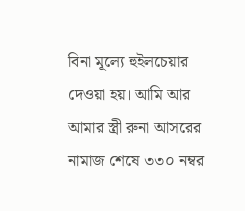বিনা মূল্যে হুইলচেয়ার দেওয়া হয়। আমি আর আমার স্ত্রী রুনা আসরের নামাজ শেষে ৩৩০ নম্বর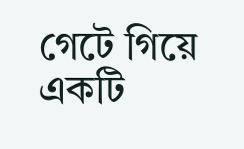গেটে গিয়ে একটি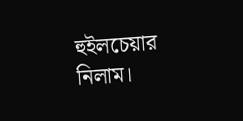হুইলচেয়ার নিলাম।